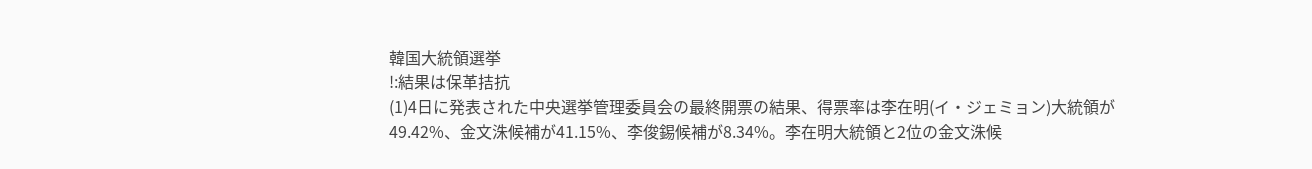韓国大統領選挙
!:結果は保革拮抗
(1)4日に発表された中央選挙管理委員会の最終開票の結果、得票率は李在明(イ・ジェミョン)大統領が49.42%、金文洙候補が41.15%、李俊錫候補が8.34%。李在明大統領と2位の金文洙候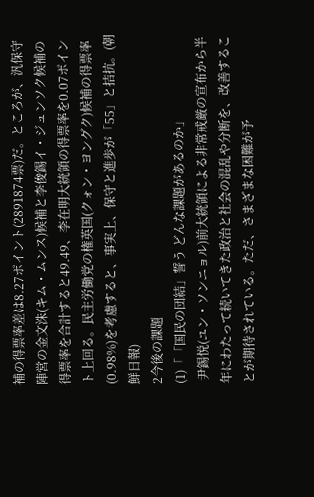補の得票率差は8.27ポイント(2891874票)だ。ところが、汎保守陣営の金文洙(キム・ムンス)候補と李俊錫イ・ジュンソク候補の得票率を合計すると49.49、李在明大統領の得票率を0.07ポイント上回る。民主労働党の権英国(クォン・ヨングク)候補の得票率(0.98%)を考慮すると、事実上、保守と進歩が「55」と拮抗。(朝鮮日報)
2今後の課題
(1)「「国民の団結」誓う どんな課題があるのか」
 尹錫悦(ユン・ソンニョル)前大統領による非常戒厳の宣布から半年にわたって続いてきた政治と社会の混乱や分断を、改善することが期待されている。ただ、さまざまな困難が予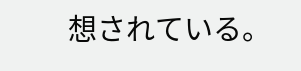想されている。